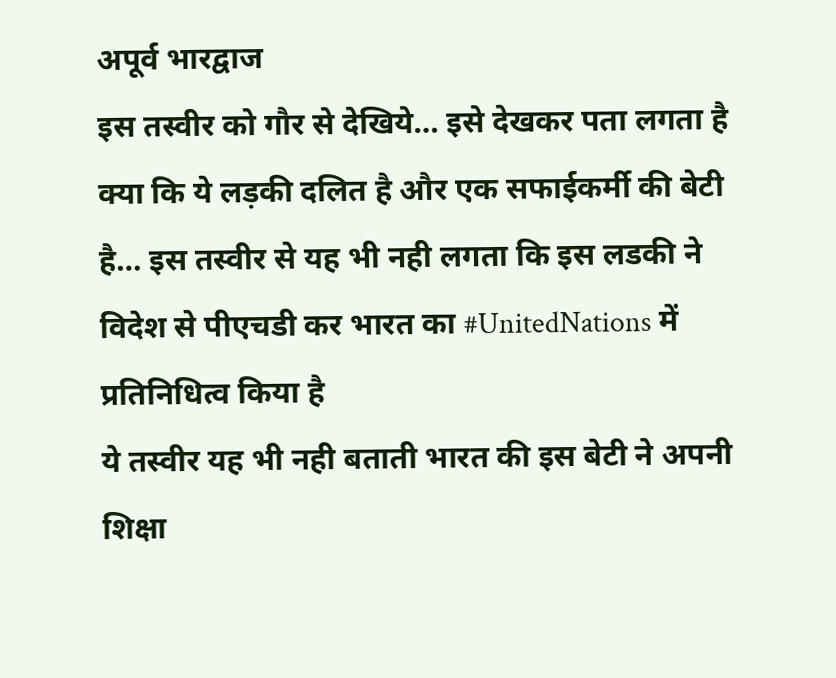अपूर्व भारद्वाज
इस तस्वीर को गौर से देखिये… इसे देखकर पता लगता है क्या कि ये लड़की दलित है और एक सफाईकर्मी की बेटी है… इस तस्वीर से यह भी नही लगता कि इस लडकी ने विदेश से पीएचडी कर भारत का #UnitedNations में प्रतिनिधित्व किया है
ये तस्वीर यह भी नही बताती भारत की इस बेटी ने अपनी शिक्षा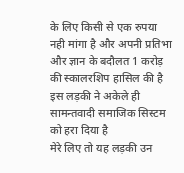के लिए किसी से एक रुपया नही मांगा है और अपनी प्रतिभा और ज्ञान के बदौलत 1 करोड़ की स्कालरशिप हासिल की है इस लड़की ने अकेले ही सामन्तवादी समाजिक सिस्टम को हरा दिया है
मेरे लिए तो यह लड़की उन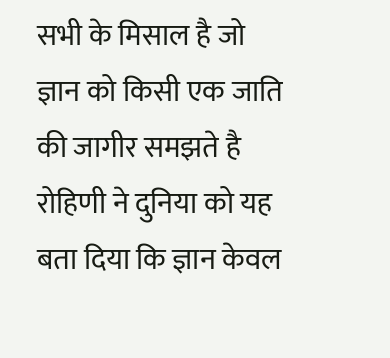सभी के मिसाल है जो ज्ञान को किसी एक जाति की जागीर समझते है रोहिणी ने दुनिया को यह बता दिया कि ज्ञान केवल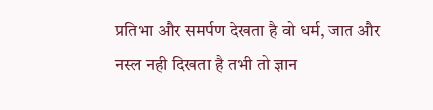प्रतिभा और समर्पण देखता है वो धर्म, जात और नस्ल नही दिखता है तभी तो ज्ञान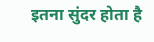इतना सुंदर होता है